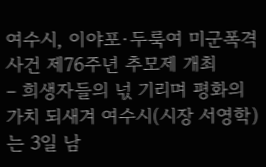여수시, 이야포·두룩여 미군폭격사건 제76주년 추모제 개최
– 희생자들의 넋 기리며 평화의 가치 되새겨 여수시(시장 서영학)는 3일 남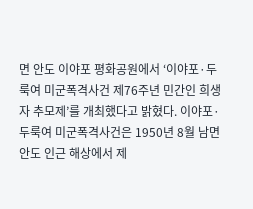면 안도 이야포 평화공원에서 ‘이야포·두룩여 미군폭격사건 제76주년 민간인 희생자 추모제’를 개최했다고 밝혔다. 이야포·두룩여 미군폭격사건은 1950년 8월 남면 안도 인근 해상에서 제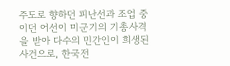주도로 향하던 피난선과 조업 중이던 어선이 미군기의 기총사격을 받아 다수의 민간인이 희생된 사건으로, 한국전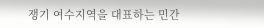쟁기 여수지역을 대표하는 민간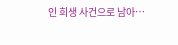인 희생 사건으로 남아…